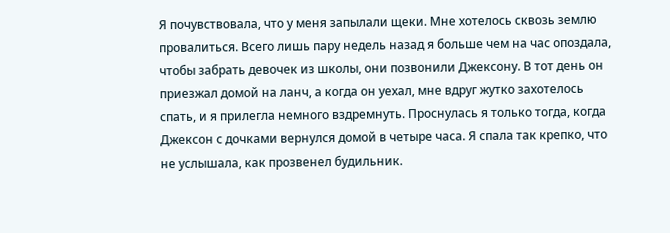Я почувствовала, что у меня запылали щеки. Мне хотелось сквозь землю провалиться. Всего лишь пару недель назад я больше чем на час опоздала, чтобы забрать девочек из школы, они позвонили Джексону. В тот день он приезжал домой на ланч, а когда он уехал, мне вдруг жутко захотелось спать, и я прилегла немного вздремнуть. Проснулась я только тогда, когда Джексон с дочками вернулся домой в четыре часа. Я спала так крепко, что не услышала, как прозвенел будильник.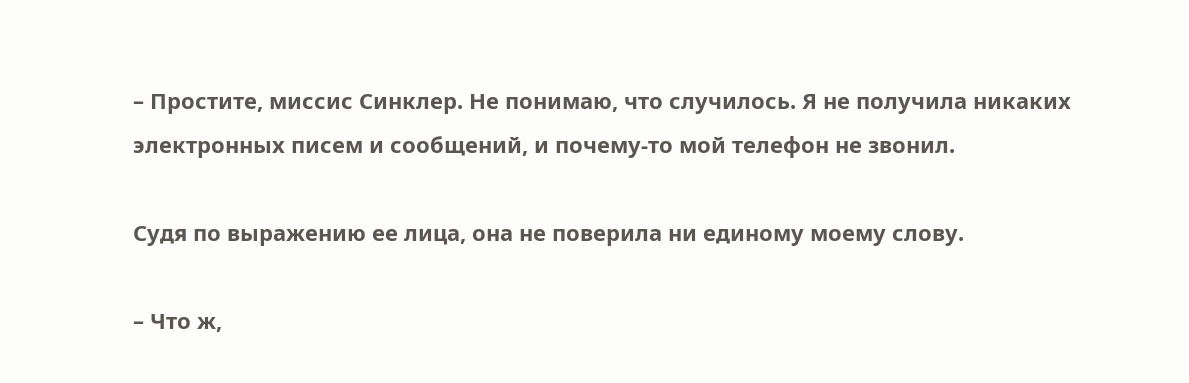– Простите, миссис Синклер. Не понимаю, что случилось. Я не получила никаких электронных писем и сообщений, и почему-то мой телефон не звонил.

Судя по выражению ее лица, она не поверила ни единому моему слову.

– Что ж,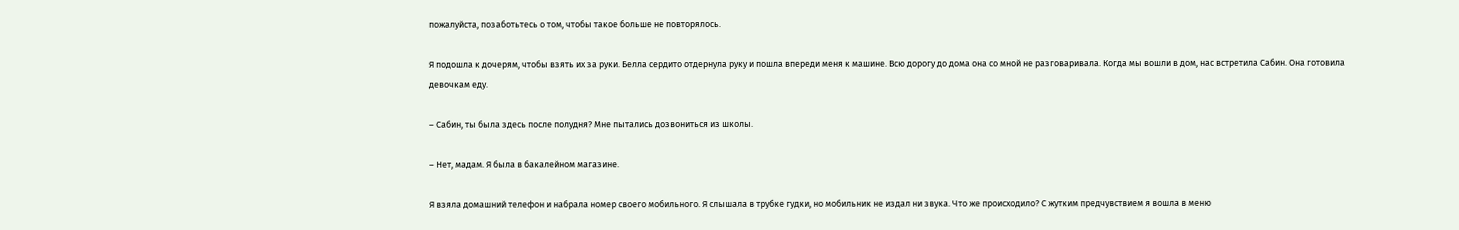пожалуйста, позаботьтесь о том, чтобы такое больше не повторялось.

Я подошла к дочерям, чтобы взять их за руки. Белла сердито отдернула руку и пошла впереди меня к машине. Всю дорогу до дома она со мной не разговаривала. Когда мы вошли в дом, нас встретила Сабин. Она готовила девочкам еду.

– Сабин, ты была здесь после полудня? Мне пытались дозвониться из школы.

– Нет, мадам. Я была в бакалейном магазине.

Я взяла домашний телефон и набрала номер своего мобильного. Я слышала в трубке гудки, но мобильник не издал ни звука. Что же происходило? С жутким предчувствием я вошла в меню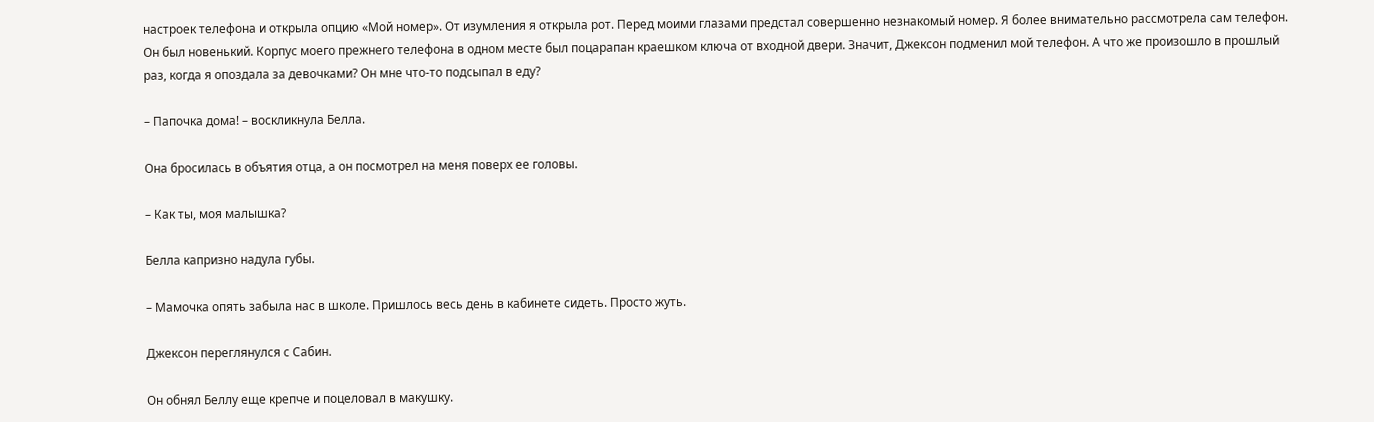настроек телефона и открыла опцию «Мой номер». От изумления я открыла рот. Перед моими глазами предстал совершенно незнакомый номер. Я более внимательно рассмотрела сам телефон. Он был новенький. Корпус моего прежнего телефона в одном месте был поцарапан краешком ключа от входной двери. Значит, Джексон подменил мой телефон. А что же произошло в прошлый раз, когда я опоздала за девочками? Он мне что-то подсыпал в еду?

– Папочка дома! – воскликнула Белла.

Она бросилась в объятия отца, а он посмотрел на меня поверх ее головы.

– Как ты, моя малышка?

Белла капризно надула губы.

– Мамочка опять забыла нас в школе. Пришлось весь день в кабинете сидеть. Просто жуть.

Джексон переглянулся с Сабин.

Он обнял Беллу еще крепче и поцеловал в макушку.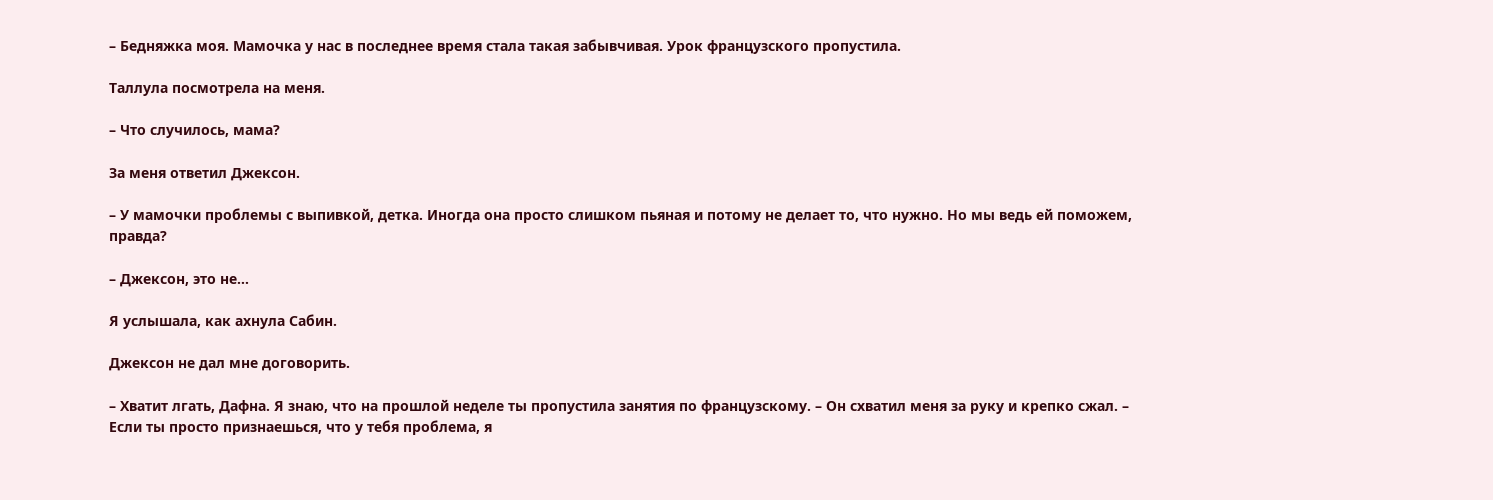– Бедняжка моя. Мамочка у нас в последнее время стала такая забывчивая. Урок французского пропустила.

Таллула посмотрела на меня.

– Что случилось, мама?

За меня ответил Джексон.

– У мамочки проблемы с выпивкой, детка. Иногда она просто слишком пьяная и потому не делает то, что нужно. Но мы ведь ей поможем, правда?

– Джексон, это не…

Я услышала, как ахнула Сабин.

Джексон не дал мне договорить.

– Хватит лгать, Дафна. Я знаю, что на прошлой неделе ты пропустила занятия по французскому. – Он схватил меня за руку и крепко сжал. – Если ты просто признаешься, что у тебя проблема, я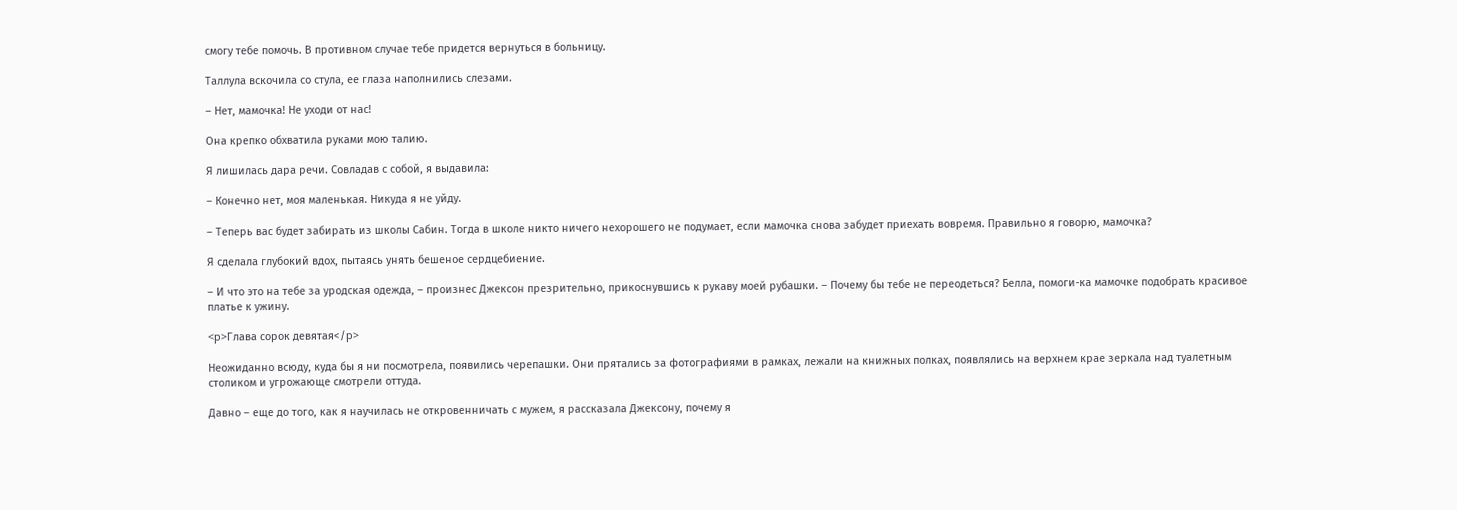смогу тебе помочь. В противном случае тебе придется вернуться в больницу.

Таллула вскочила со стула, ее глаза наполнились слезами.

– Нет, мамочка! Не уходи от нас!

Она крепко обхватила руками мою талию.

Я лишилась дара речи. Совладав с собой, я выдавила:

– Конечно нет, моя маленькая. Никуда я не уйду.

– Теперь вас будет забирать из школы Сабин. Тогда в школе никто ничего нехорошего не подумает, если мамочка снова забудет приехать вовремя. Правильно я говорю, мамочка?

Я сделала глубокий вдох, пытаясь унять бешеное сердцебиение.

– И что это на тебе за уродская одежда, – произнес Джексон презрительно, прикоснувшись к рукаву моей рубашки. – Почему бы тебе не переодеться? Белла, помоги-ка мамочке подобрать красивое платье к ужину.

<p>Глава сорок девятая</p>

Неожиданно всюду, куда бы я ни посмотрела, появились черепашки. Они прятались за фотографиями в рамках, лежали на книжных полках, появлялись на верхнем крае зеркала над туалетным столиком и угрожающе смотрели оттуда.

Давно – еще до того, как я научилась не откровенничать с мужем, я рассказала Джексону, почему я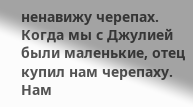ненавижу черепах. Когда мы с Джулией были маленькие, отец купил нам черепаху. Нам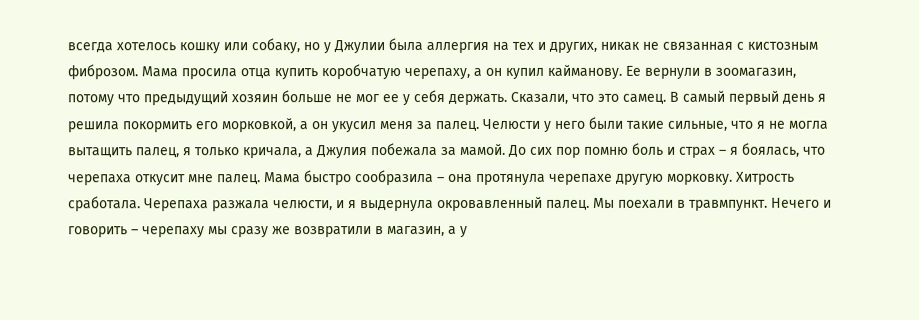всегда хотелось кошку или собаку, но у Джулии была аллергия на тех и других, никак не связанная с кистозным фиброзом. Мама просила отца купить коробчатую черепаху, а он купил кайманову. Ее вернули в зоомагазин, потому что предыдущий хозяин больше не мог ее у себя держать. Сказали, что это самец. В самый первый день я решила покормить его морковкой, а он укусил меня за палец. Челюсти у него были такие сильные, что я не могла вытащить палец, я только кричала, а Джулия побежала за мамой. До сих пор помню боль и страх – я боялась, что черепаха откусит мне палец. Мама быстро сообразила – она протянула черепахе другую морковку. Хитрость сработала. Черепаха разжала челюсти, и я выдернула окровавленный палец. Мы поехали в травмпункт. Нечего и говорить – черепаху мы сразу же возвратили в магазин, а у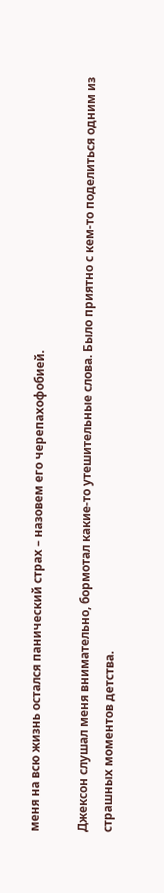меня на всю жизнь остался панический страх – назовем его черепахофобией.

Джексон слушал меня внимательно, бормотал какие-то утешительные слова. Было приятно с кем-то поделиться одним из страшных моментов детства.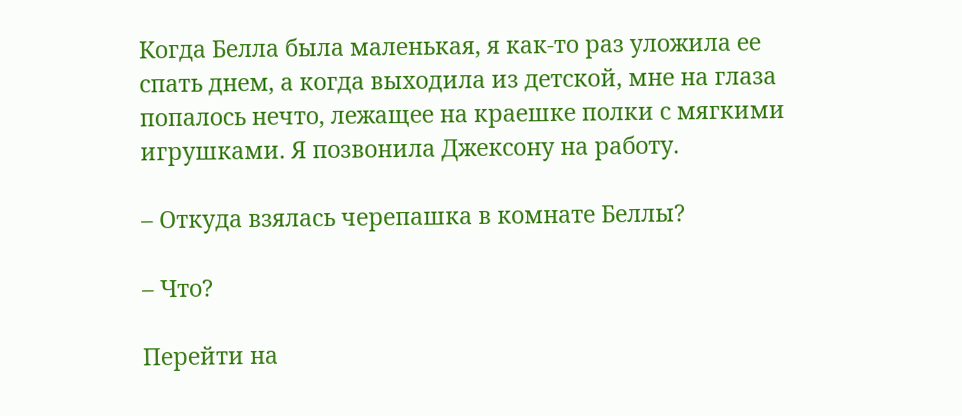Когда Белла была маленькая, я как-то раз уложила ее спать днем, а когда выходила из детской, мне на глаза попалось нечто, лежащее на краешке полки с мягкими игрушками. Я позвонила Джексону на работу.

– Откуда взялась черепашка в комнате Беллы?

– Что?

Перейти на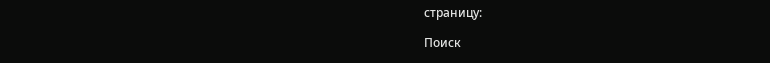страницу:

Поиск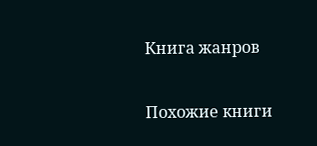Книга жанров

Похожие книги